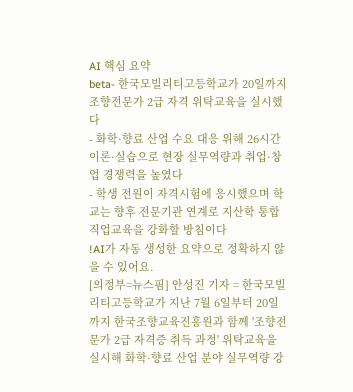AI 핵심 요약
beta- 한국모빌리티고등학교가 20일까지 조향전문가 2급 자격 위탁교육을 실시했다
- 화학·향료 산업 수요 대응 위해 26시간 이론·실습으로 현장 실무역량과 취업·창업 경쟁력을 높였다
- 학생 전원이 자격시험에 응시했으며 학교는 향후 전문기관 연계로 지산학 통합 직업교육을 강화할 방침이다
!AI가 자동 생성한 요약으로 정확하지 않을 수 있어요.
[의정부=뉴스핌] 안성진 기자 = 한국모빌리티고등학교가 지난 7월 6일부터 20일까지 한국조향교육진흥원과 함께 '조향전문가 2급 자격증 취득 과정' 위탁교육을 실시해 화학·향료 산업 분야 실무역량 강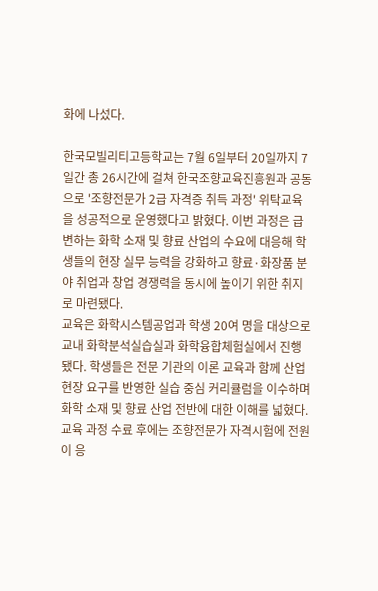화에 나섰다.

한국모빌리티고등학교는 7월 6일부터 20일까지 7일간 총 26시간에 걸쳐 한국조향교육진흥원과 공동으로 '조향전문가 2급 자격증 취득 과정' 위탁교육을 성공적으로 운영했다고 밝혔다. 이번 과정은 급변하는 화학 소재 및 향료 산업의 수요에 대응해 학생들의 현장 실무 능력을 강화하고 향료·화장품 분야 취업과 창업 경쟁력을 동시에 높이기 위한 취지로 마련됐다.
교육은 화학시스템공업과 학생 20여 명을 대상으로 교내 화학분석실습실과 화학융합체험실에서 진행됐다. 학생들은 전문 기관의 이론 교육과 함께 산업 현장 요구를 반영한 실습 중심 커리큘럼을 이수하며 화학 소재 및 향료 산업 전반에 대한 이해를 넓혔다.
교육 과정 수료 후에는 조향전문가 자격시험에 전원이 응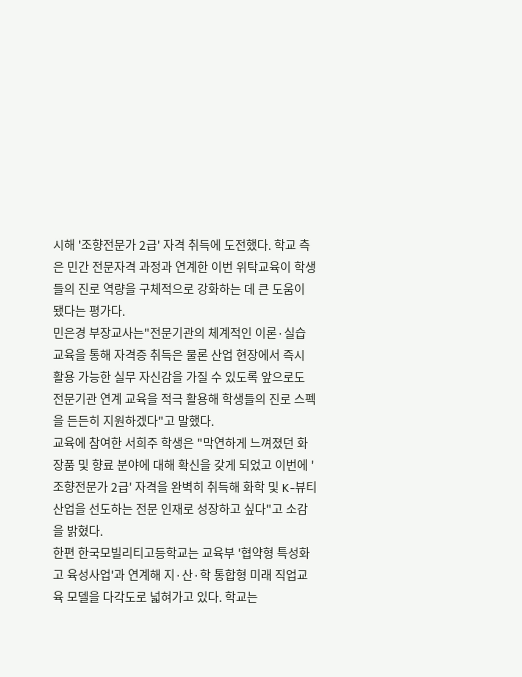시해 '조향전문가 2급' 자격 취득에 도전했다. 학교 측은 민간 전문자격 과정과 연계한 이번 위탁교육이 학생들의 진로 역량을 구체적으로 강화하는 데 큰 도움이 됐다는 평가다.
민은경 부장교사는"전문기관의 체계적인 이론·실습 교육을 통해 자격증 취득은 물론 산업 현장에서 즉시 활용 가능한 실무 자신감을 가질 수 있도록 앞으로도 전문기관 연계 교육을 적극 활용해 학생들의 진로 스펙을 든든히 지원하겠다"고 말했다.
교육에 참여한 서희주 학생은 "막연하게 느껴졌던 화장품 및 향료 분야에 대해 확신을 갖게 되었고 이번에 '조향전문가 2급' 자격을 완벽히 취득해 화학 및 K-뷰티 산업을 선도하는 전문 인재로 성장하고 싶다"고 소감을 밝혔다.
한편 한국모빌리티고등학교는 교육부 '협약형 특성화고 육성사업'과 연계해 지·산·학 통합형 미래 직업교육 모델을 다각도로 넓혀가고 있다. 학교는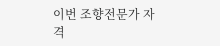이번 조향전문가 자격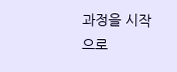과정을 시작으로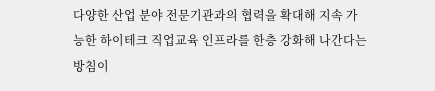다양한 산업 분야 전문기관과의 협력을 확대해 지속 가능한 하이테크 직업교육 인프라를 한층 강화해 나간다는 방침이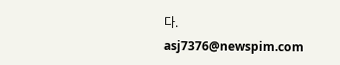다.
asj7376@newspim.com